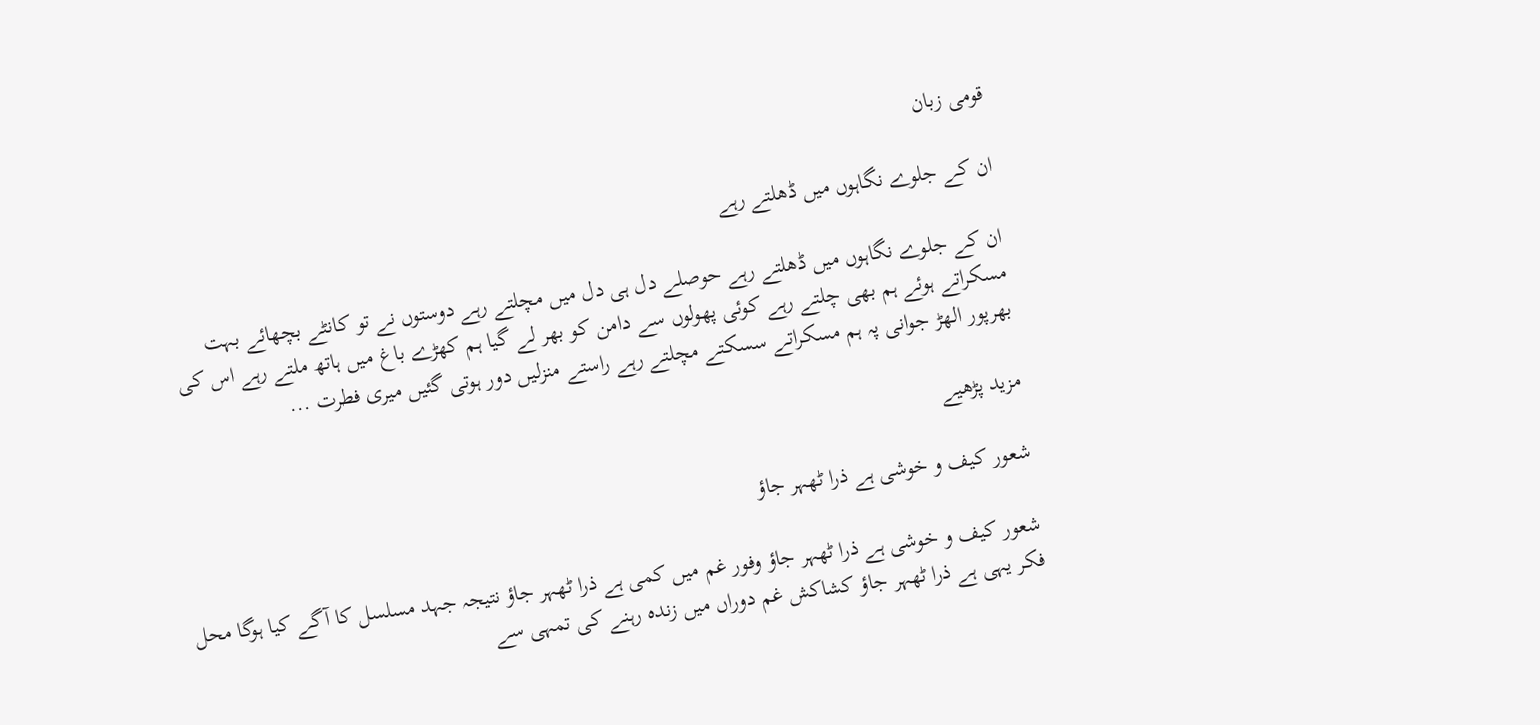قومی زبان

ان کے جلوے نگاہوں میں ڈھلتے رہے

ان کے جلوے نگاہوں میں ڈھلتے رہے حوصلے دل ہی دل میں مچلتے رہے دوستوں نے تو کانٹے بچھائے بہت مسکراتے ہوئے ہم بھی چلتے رہے کوئی پھولوں سے دامن کو بھر لے گیا ہم کھڑے باغ میں ہاتھ ملتے رہے اس کی بھرپور الھڑ جوانی پہ ہم مسکراتے سسکتے مچلتے رہے راستے منزلیں دور ہوتی گئیں میری فطرت ...

مزید پڑھیے

شعور کیف و خوشی ہے ذرا ٹھہر جاؤ

شعور کیف و خوشی ہے ذرا ٹھہر جاؤ وفور غم میں کمی ہے ذرا ٹھہر جاؤ نتیجہ جہد مسلسل کا آگے کیا ہوگا محل فکر یہی ہے ذرا ٹھہر جاؤ کشاکش غم دوراں میں زندہ رہنے کی تمہی سے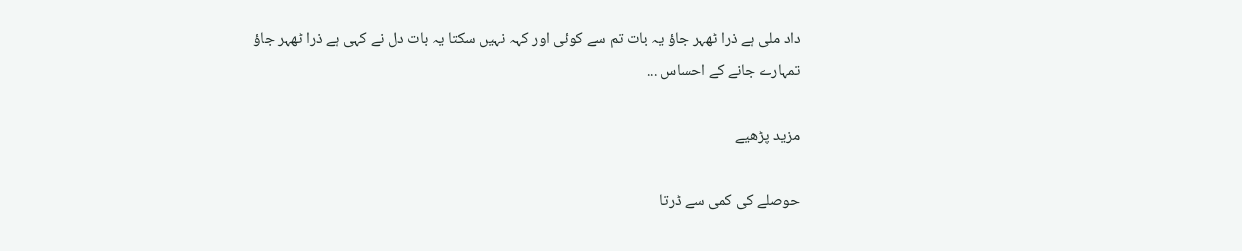داد ملی ہے ذرا ٹھہر جاؤ یہ بات تم سے کوئی اور کہہ نہیں سکتا یہ بات دل نے کہی ہے ذرا ٹھہر جاؤ تمہارے جانے کے احساس ...

مزید پڑھیے

حوصلے کی کمی سے ڈرتا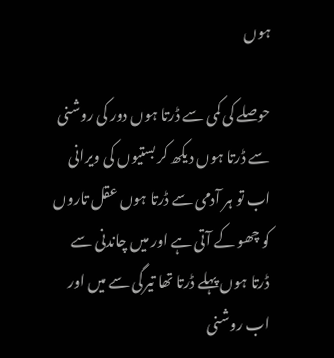ہوں

حوصلے کی کمی سے ڈرتا ہوں دور کی روشنی سے ڈرتا ہوں دیکھ کر بستیوں کی ویرانی اب تو ہر آدمی سے ڈرتا ہوں عقل تاروں کو چھو کے آتی ہے اور میں چاندنی سے ڈرتا ہوں پہلے ڈرتا تھا تیرگی سے میں اور اب روشنی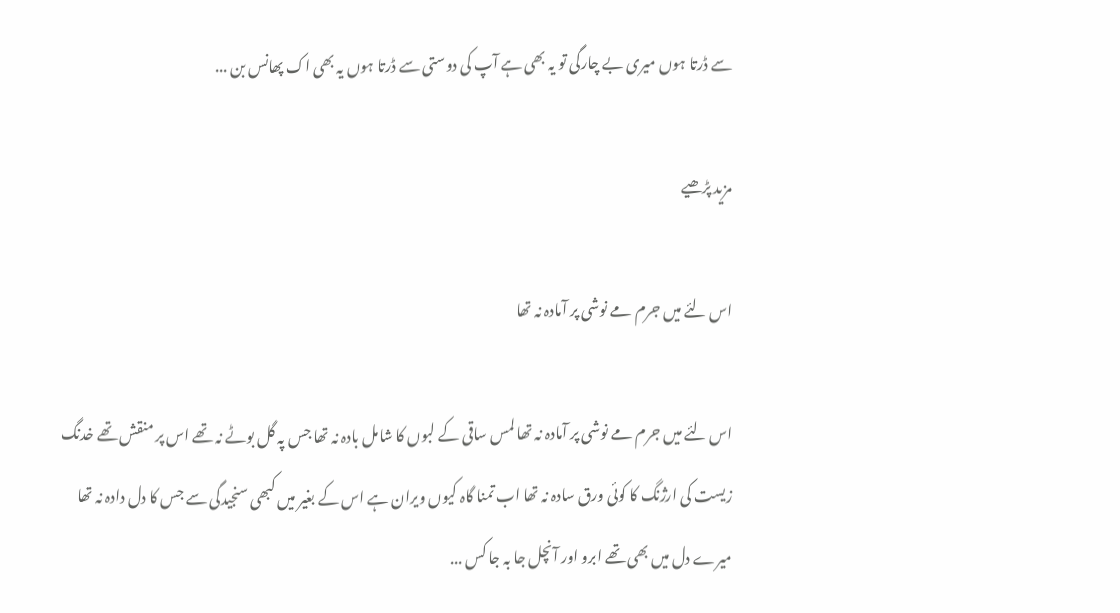سے ڈرتا ہوں میری بے چارگی تو یہ بھی ہے آپ کی دوستی سے ڈرتا ہوں یہ بھی اک پھانس بن ...

مزید پڑھیے

اس لئے میں جرم مے نوشی پر آمادہ نہ تھا

اس لئے میں جرم مے نوشی پر آمادہ نہ تھا لمس ساقی کے لبوں کا شامل بادہ نہ تھا جس پہ گل بوٹے نہ تھے اس پر منقش تھے خدنگ زیست کی ارژنگ کا کوئی ورق سادہ نہ تھا اب تمنا گاہ کیوں ویران ہے اس کے بغیر میں کبھی سنجیدگی سے جس کا دل دادہ نہ تھا میرے دل میں بھی تھے ابرو اور آنچل جا بہ جا کس ...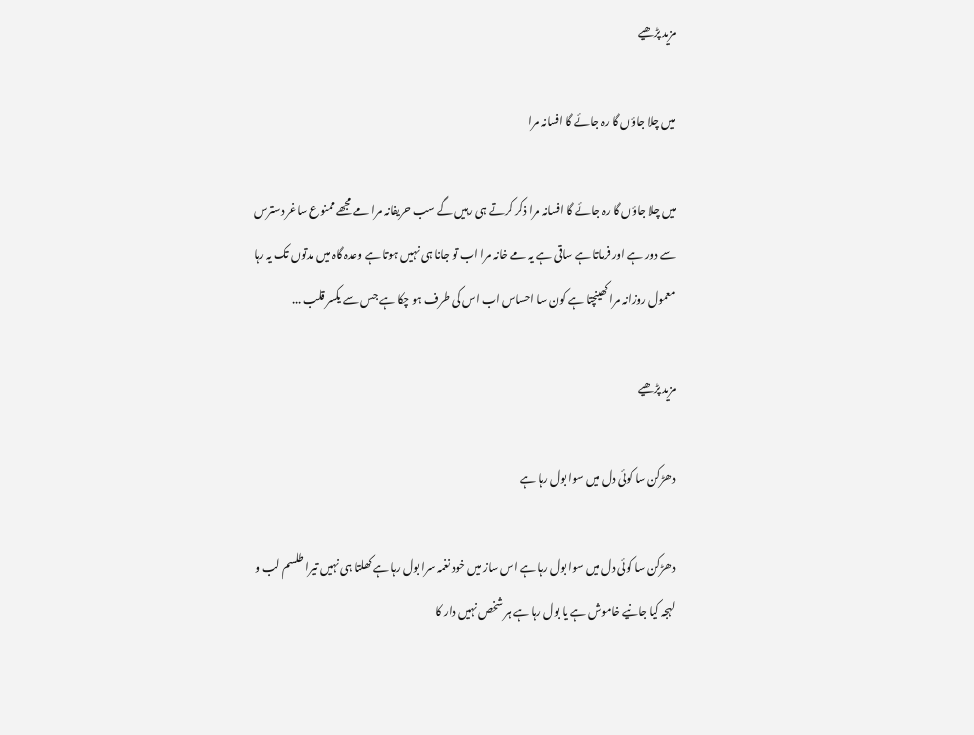مزید پڑھیے

میں چلا جاؤں گا رہ جائے گا افسانہ مرا

میں چلا جاؤں گا رہ جائے گا افسانہ مرا ذکر کرتے ہی رہیں گے سب حریفانہ مرا مے مجھے ممنوع ساغر دسترس سے دور ہے اور فرماتا ہے ساقی ہے یہ مے خانہ مرا اب تو جانا ہی نہیں ہوتا ہے وعدہ گاہ میں مدتوں تک یہ رہا معمول روزانہ مرا کھینچتا ہے کون سا احساس اب اس کی طرف ہو چکا ہے جس سے یکسر قلب ...

مزید پڑھیے

دھڑکن سا کوئی دل میں سوا بول رہا ہے

دھڑکن سا کوئی دل میں سوا بول رہا ہے اس ساز میں خود نغمہ سرا بول رہا ہے کھلتا ہی نہیں تیرا طلسم لب و لہجہ کیا جانیے خاموش ہے یا بول رہا ہے ہر شخص نہیں دار کا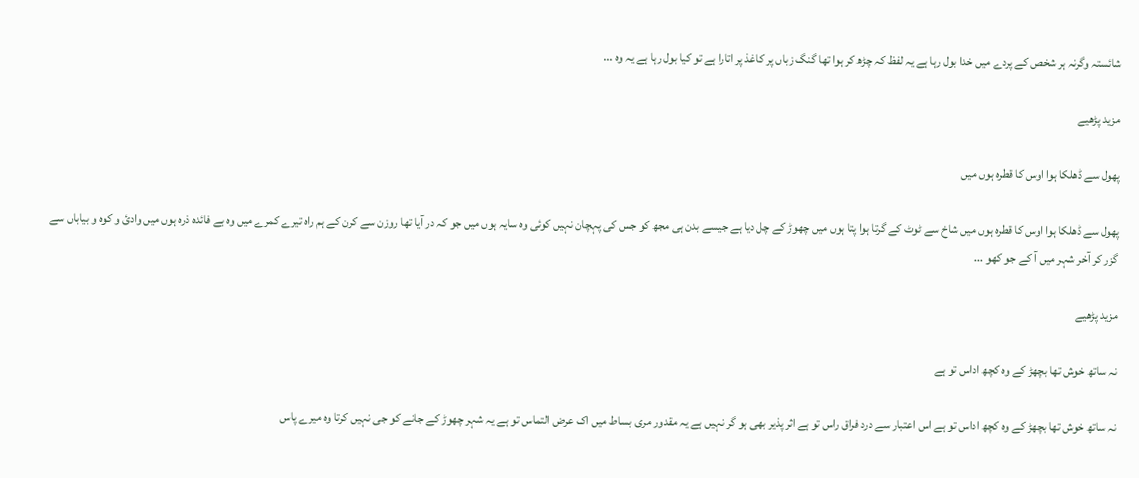شائستہ وگرنہ ہر شخص کے پردے میں خدا بول رہا ہے یہ لفظ کہ چڑھ کر ہوا تھا گنگ زباں پر کاغذ پر اتارا ہے تو کیا بول رہا ہے یہ وہ ...

مزید پڑھیے

پھول سے ڈھلکا ہوا اوس کا قطرہ ہوں میں

پھول سے ڈھلکا ہوا اوس کا قطرہ ہوں میں شاخ سے ٹوٹ کے گرتا ہوا پتا ہوں میں چھوڑ کے چل دیا ہے جیسے بدن ہی مجھ کو جس کی پہچان نہیں کوئی وہ سایہ ہوں میں جو کہ در آیا تھا روزن سے کرن کے ہم راہ تیرے کمرے میں وہ بے فائدہ ذرہ ہوں میں وادیٔ و کوہ و بیاباں سے گزر کر آخر شہر میں آ کے جو کھو ...

مزید پڑھیے

نہ ساتھ خوش تھا بچھڑ کے وہ کچھ اداس تو ہے

نہ ساتھ خوش تھا بچھڑ کے وہ کچھ اداس تو ہے اس اعتبار سے درد فراق راس تو ہے اثر پذیر بھی ہو گر نہیں ہے یہ مقدور مری بساط میں اک عرض التماس تو ہے یہ شہر چھوڑ کے جانے کو جی نہیں کرتا وہ میرے پاس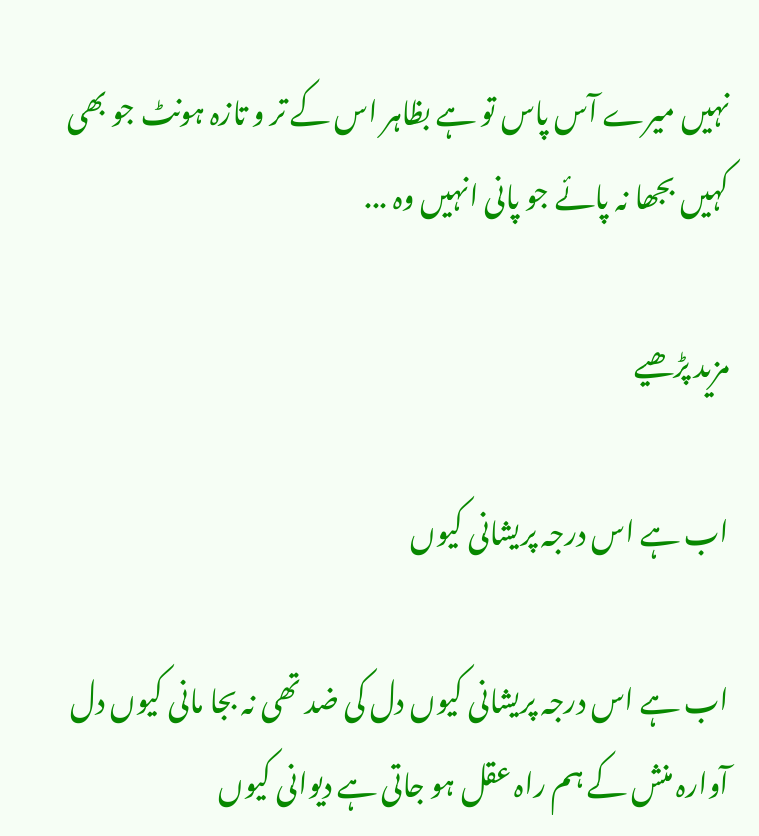نہیں میرے آس پاس تو ہے بظاہر اس کے تر و تازہ ہونٹ جو بھی کہیں بجھا نہ پائے جو پانی انہیں وہ ...

مزید پڑھیے

اب ہے اس درجہ پریشانی کیوں

اب ہے اس درجہ پریشانی کیوں دل کی ضد تھی نہ بجا مانی کیوں دل آوارہ منش کے ہم راہ عقل ہو جاتی ہے دیوانی کیوں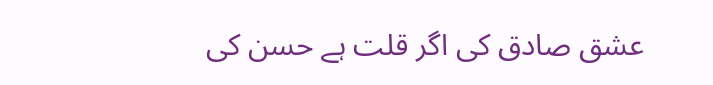عشق صادق کی اگر قلت ہے حسن کی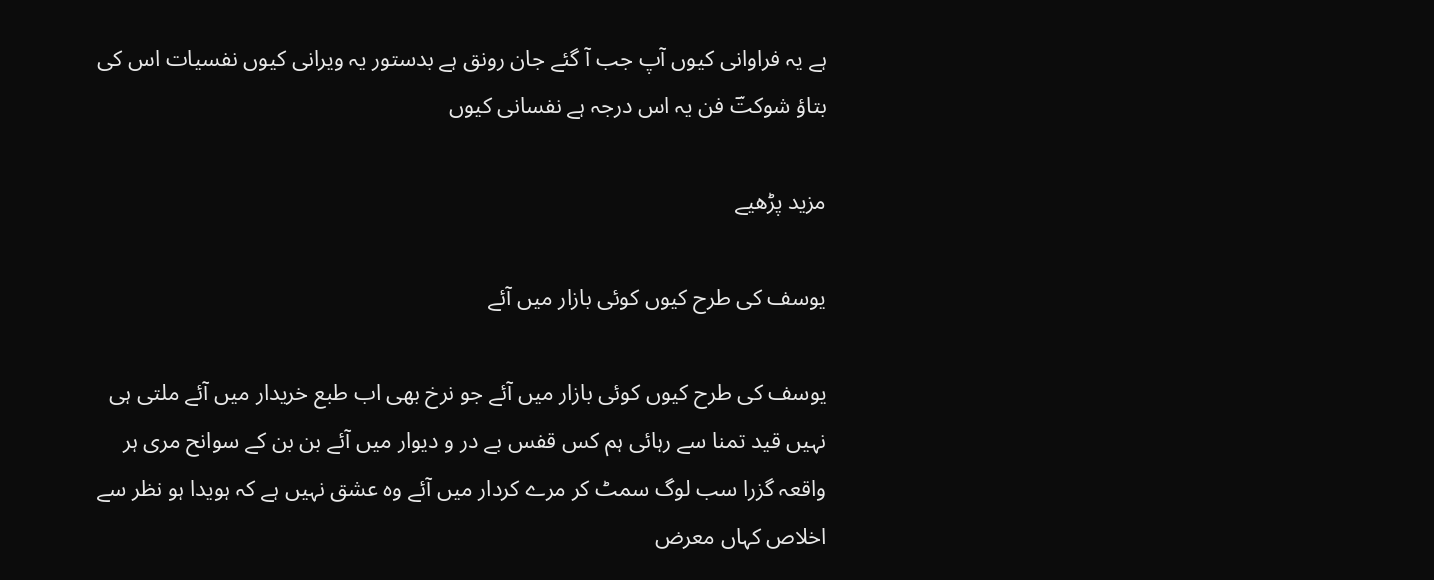ہے یہ فراوانی کیوں آپ جب آ گئے جان رونق ہے بدستور یہ ویرانی کیوں نفسیات اس کی بتاؤ شوکتؔ فن یہ اس درجہ ہے نفسانی کیوں

مزید پڑھیے

یوسف کی طرح کیوں کوئی بازار میں آئے

یوسف کی طرح کیوں کوئی بازار میں آئے جو نرخ بھی اب طبع خریدار میں آئے ملتی ہی نہیں قید تمنا سے رہائی ہم کس قفس بے در و دیوار میں آئے بن بن کے سوانح مری ہر واقعہ گزرا سب لوگ سمٹ کر مرے کردار میں آئے وہ عشق نہیں ہے کہ ہویدا ہو نظر سے اخلاص کہاں معرض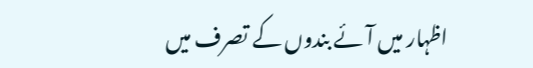اظہار میں آئے بندوں کے تصرف میں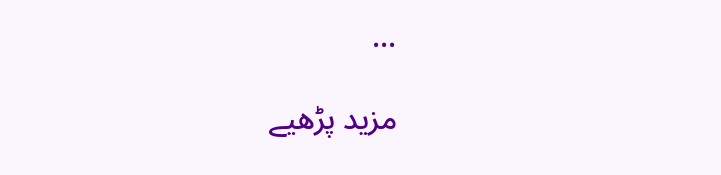...

مزید پڑھیے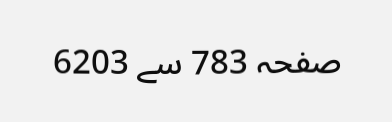صفحہ 783 سے 6203